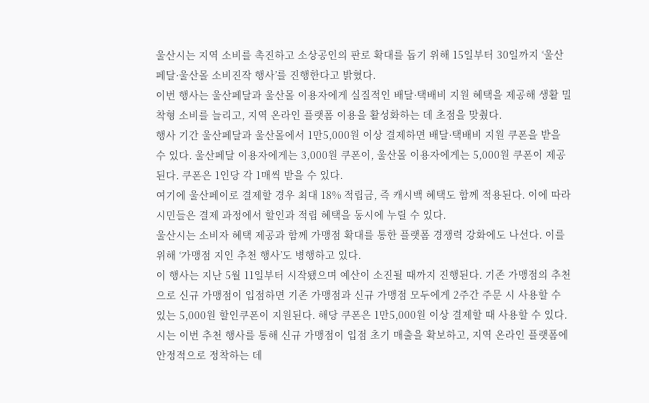울산시는 지역 소비를 촉진하고 소상공인의 판로 확대를 돕기 위해 15일부터 30일까지 ‘울산페달·울산몰 소비진작 행사’를 진행한다고 밝혔다.
이번 행사는 울산페달과 울산몰 이용자에게 실질적인 배달·택배비 지원 혜택을 제공해 생활 밀착형 소비를 늘리고, 지역 온라인 플랫폼 이용을 활성화하는 데 초점을 맞췄다.
행사 기간 울산페달과 울산몰에서 1만5,000원 이상 결제하면 배달·택배비 지원 쿠폰을 받을 수 있다. 울산페달 이용자에게는 3,000원 쿠폰이, 울산몰 이용자에게는 5,000원 쿠폰이 제공된다. 쿠폰은 1인당 각 1매씩 받을 수 있다.
여기에 울산페이로 결제할 경우 최대 18% 적립금, 즉 캐시백 혜택도 함께 적용된다. 이에 따라 시민들은 결제 과정에서 할인과 적립 혜택을 동시에 누릴 수 있다.
울산시는 소비자 혜택 제공과 함께 가맹점 확대를 통한 플랫폼 경쟁력 강화에도 나선다. 이를 위해 ‘가맹점 지인 추천 행사’도 병행하고 있다.
이 행사는 지난 5월 11일부터 시작됐으며 예산이 소진될 때까지 진행된다. 기존 가맹점의 추천으로 신규 가맹점이 입점하면 기존 가맹점과 신규 가맹점 모두에게 2주간 주문 시 사용할 수 있는 5,000원 할인쿠폰이 지원된다. 해당 쿠폰은 1만5,000원 이상 결제할 때 사용할 수 있다.
시는 이번 추천 행사를 통해 신규 가맹점이 입점 초기 매출을 확보하고, 지역 온라인 플랫폼에 안정적으로 정착하는 데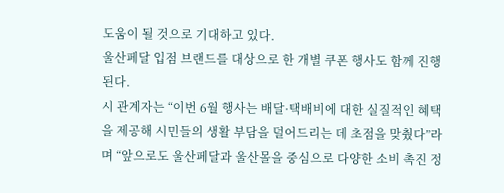도움이 될 것으로 기대하고 있다.
울산페달 입점 브랜드를 대상으로 한 개별 쿠폰 행사도 함께 진행된다.
시 관계자는 “이번 6월 행사는 배달·택배비에 대한 실질적인 혜택을 제공해 시민들의 생활 부담을 덜어드리는 데 초점을 맞췄다”라며 “앞으로도 울산페달과 울산몰을 중심으로 다양한 소비 촉진 정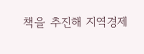책을 추진해 지역경제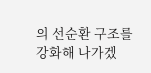의 선순환 구조를 강화해 나가겠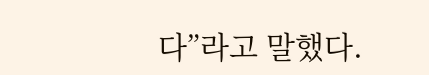다”라고 말했다.